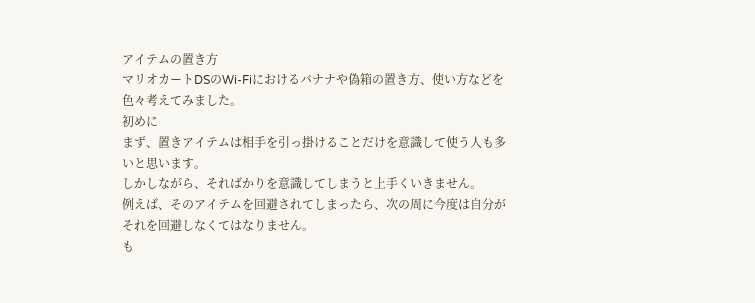アイテムの置き方
マリオカートDSのWi-Fiにおけるバナナや偽箱の置き方、使い方などを色々考えてみました。
初めに
まず、置きアイテムは相手を引っ掛けることだけを意識して使う人も多いと思います。
しかしながら、そればかりを意識してしまうと上手くいきません。
例えば、そのアイテムを回避されてしまったら、次の周に今度は自分がそれを回避しなくてはなりません。
も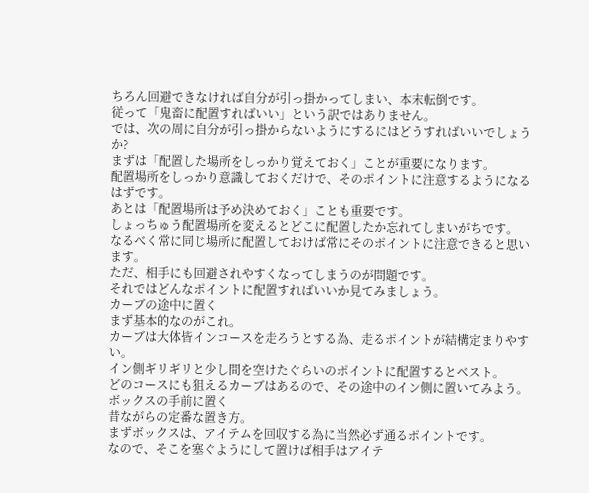ちろん回避できなければ自分が引っ掛かってしまい、本末転倒です。
従って「鬼畜に配置すればいい」という訳ではありません。
では、次の周に自分が引っ掛からないようにするにはどうすればいいでしょうか?
まずは「配置した場所をしっかり覚えておく」ことが重要になります。
配置場所をしっかり意識しておくだけで、そのポイントに注意するようになるはずです。
あとは「配置場所は予め決めておく」ことも重要です。
しょっちゅう配置場所を変えるとどこに配置したか忘れてしまいがちです。
なるべく常に同じ場所に配置しておけば常にそのポイントに注意できると思います。
ただ、相手にも回避されやすくなってしまうのが問題です。
それではどんなポイントに配置すればいいか見てみましょう。
カーブの途中に置く
まず基本的なのがこれ。
カーブは大体皆インコースを走ろうとする為、走るポイントが結構定まりやすい。
イン側ギリギリと少し間を空けたぐらいのポイントに配置するとベスト。
どのコースにも狙えるカーブはあるので、その途中のイン側に置いてみよう。
ボックスの手前に置く
昔ながらの定番な置き方。
まずボックスは、アイテムを回収する為に当然必ず通るポイントです。
なので、そこを塞ぐようにして置けば相手はアイテ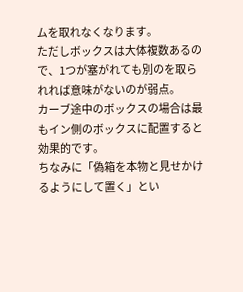ムを取れなくなります。
ただしボックスは大体複数あるので、1つが塞がれても別のを取られれば意味がないのが弱点。
カーブ途中のボックスの場合は最もイン側のボックスに配置すると効果的です。
ちなみに「偽箱を本物と見せかけるようにして置く」とい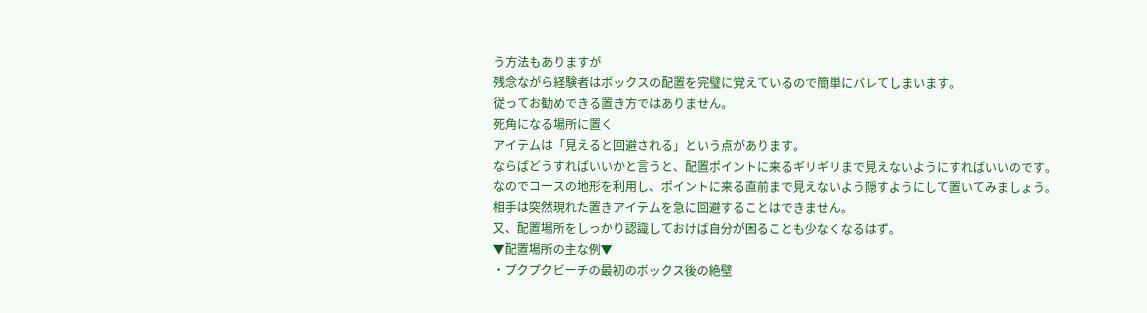う方法もありますが
残念ながら経験者はボックスの配置を完璧に覚えているので簡単にバレてしまいます。
従ってお勧めできる置き方ではありません。
死角になる場所に置く
アイテムは「見えると回避される」という点があります。
ならばどうすればいいかと言うと、配置ポイントに来るギリギリまで見えないようにすればいいのです。
なのでコースの地形を利用し、ポイントに来る直前まで見えないよう隠すようにして置いてみましょう。
相手は突然現れた置きアイテムを急に回避することはできません。
又、配置場所をしっかり認識しておけば自分が困ることも少なくなるはず。
▼配置場所の主な例▼
・プクプクビーチの最初のボックス後の絶壁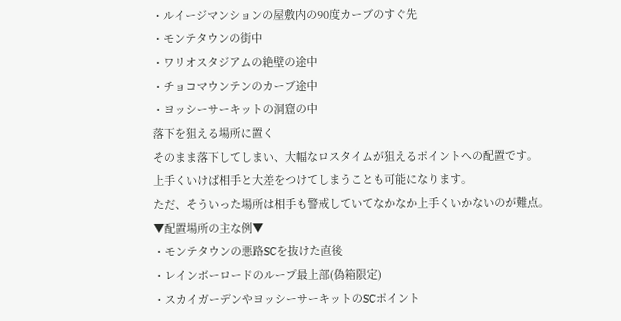・ルイージマンションの屋敷内の90度カーブのすぐ先
・モンテタウンの街中
・ワリオスタジアムの絶壁の途中
・チョコマウンテンのカーブ途中
・ヨッシーサーキットの洞窟の中
落下を狙える場所に置く
そのまま落下してしまい、大幅なロスタイムが狙えるポイントへの配置です。
上手くいけば相手と大差をつけてしまうことも可能になります。
ただ、そういった場所は相手も警戒していてなかなか上手くいかないのが難点。
▼配置場所の主な例▼
・モンテタウンの悪路SCを抜けた直後
・レインボーロードのループ最上部(偽箱限定)
・スカイガーデンやヨッシーサーキットのSCポイント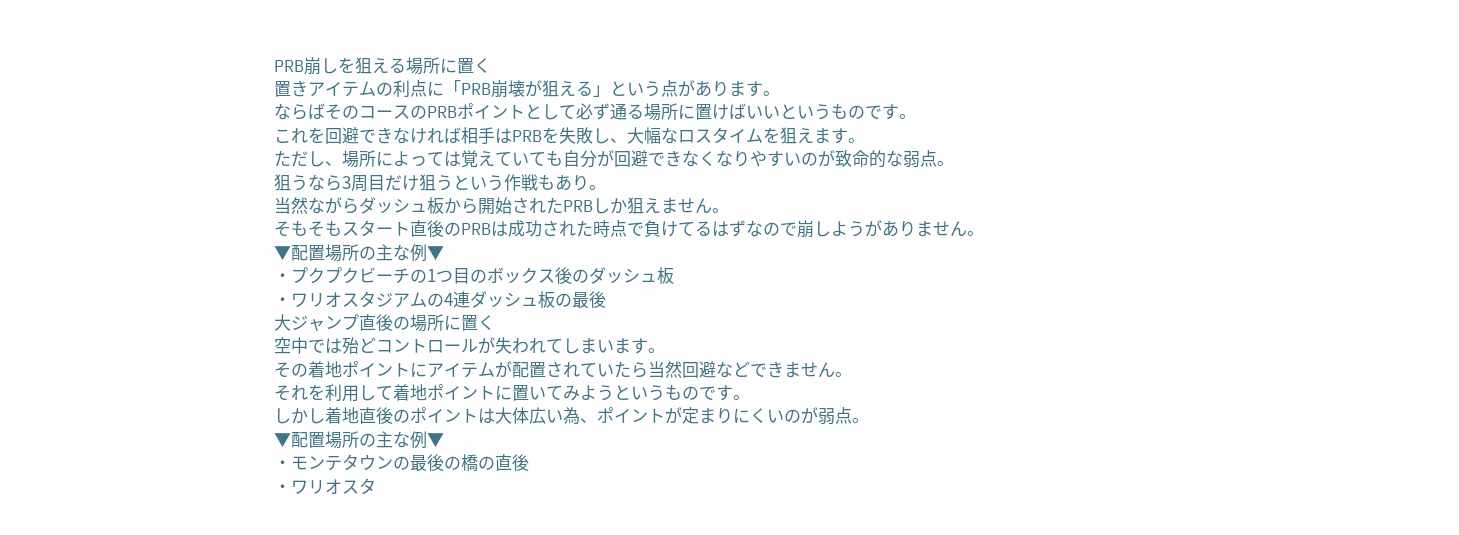PRB崩しを狙える場所に置く
置きアイテムの利点に「PRB崩壊が狙える」という点があります。
ならばそのコースのPRBポイントとして必ず通る場所に置けばいいというものです。
これを回避できなければ相手はPRBを失敗し、大幅なロスタイムを狙えます。
ただし、場所によっては覚えていても自分が回避できなくなりやすいのが致命的な弱点。
狙うなら3周目だけ狙うという作戦もあり。
当然ながらダッシュ板から開始されたPRBしか狙えません。
そもそもスタート直後のPRBは成功された時点で負けてるはずなので崩しようがありません。
▼配置場所の主な例▼
・プクプクビーチの1つ目のボックス後のダッシュ板
・ワリオスタジアムの4連ダッシュ板の最後
大ジャンプ直後の場所に置く
空中では殆どコントロールが失われてしまいます。
その着地ポイントにアイテムが配置されていたら当然回避などできません。
それを利用して着地ポイントに置いてみようというものです。
しかし着地直後のポイントは大体広い為、ポイントが定まりにくいのが弱点。
▼配置場所の主な例▼
・モンテタウンの最後の橋の直後
・ワリオスタ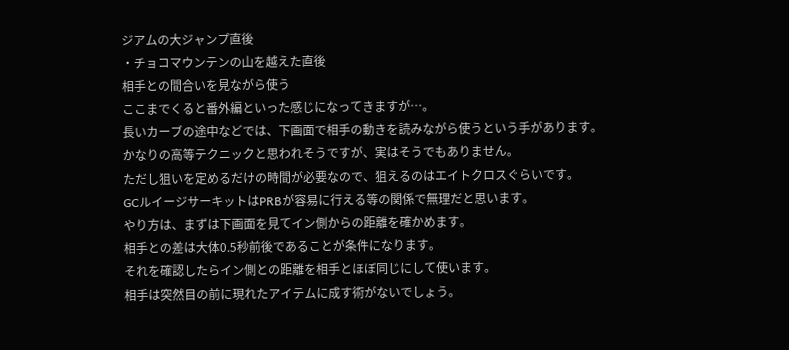ジアムの大ジャンプ直後
・チョコマウンテンの山を越えた直後
相手との間合いを見ながら使う
ここまでくると番外編といった感じになってきますが…。
長いカーブの途中などでは、下画面で相手の動きを読みながら使うという手があります。
かなりの高等テクニックと思われそうですが、実はそうでもありません。
ただし狙いを定めるだけの時間が必要なので、狙えるのはエイトクロスぐらいです。
GCルイージサーキットはPRBが容易に行える等の関係で無理だと思います。
やり方は、まずは下画面を見てイン側からの距離を確かめます。
相手との差は大体0.5秒前後であることが条件になります。
それを確認したらイン側との距離を相手とほぼ同じにして使います。
相手は突然目の前に現れたアイテムに成す術がないでしょう。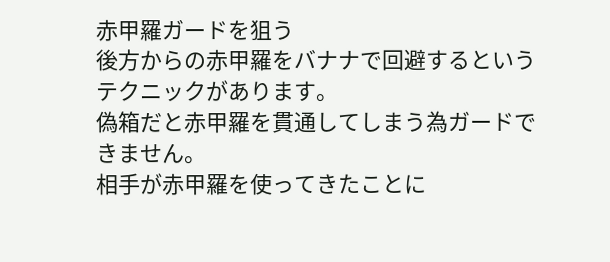赤甲羅ガードを狙う
後方からの赤甲羅をバナナで回避するというテクニックがあります。
偽箱だと赤甲羅を貫通してしまう為ガードできません。
相手が赤甲羅を使ってきたことに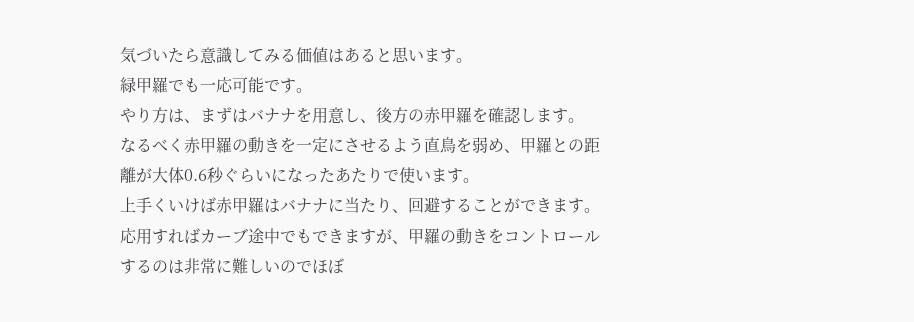気づいたら意識してみる価値はあると思います。
緑甲羅でも一応可能です。
やり方は、まずはバナナを用意し、後方の赤甲羅を確認します。
なるべく赤甲羅の動きを一定にさせるよう直鳥を弱め、甲羅との距離が大体0.6秒ぐらいになったあたりで使います。
上手くいけば赤甲羅はバナナに当たり、回避することができます。
応用すればカーブ途中でもできますが、甲羅の動きをコントロールするのは非常に難しいのでほぼ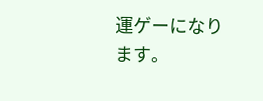運ゲーになります。